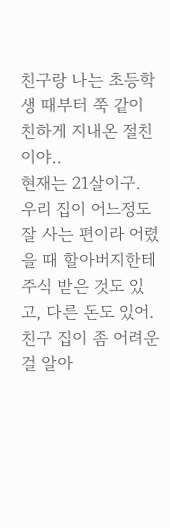친구랑 나는 초등학생 때부터 쭉 같이 친하게 지내온 절친이야..
현재는 21살이구. 우리 집이 어느정도 잘 사는 편이라 어렸을 때 할아버지한테 주식 받은 것도 있고, 다른 돈도 있어.
친구 집이 좀 어려운 걸 알아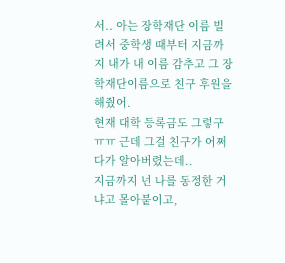서.. 아는 장학재단 이름 빌려서 중학생 때부터 지금까지 내가 내 이름 감추고 그 장학재단이름으로 친구 후원을 해줬어.
현재 대학 등록금도 그렇구 ㅠㅠ 근데 그걸 친구가 어쩌다가 알아버렸는데..
지금까지 넌 나를 동정한 거냐고 몰아붙이고,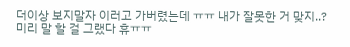더이상 보지말자 이러고 가버렸는데 ㅠㅠ 내가 잘못한 거 맞지..?
미리 말 할 걸 그랬다 휴ㅠㅠ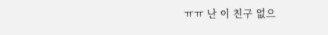ㅠㅠ 난 이 친구 없으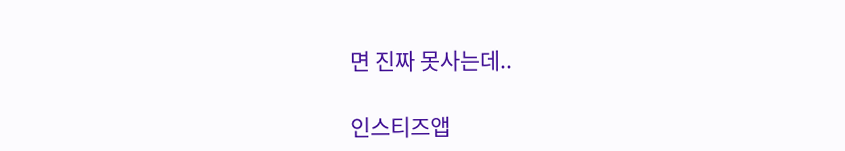면 진짜 못사는데..

인스티즈앱